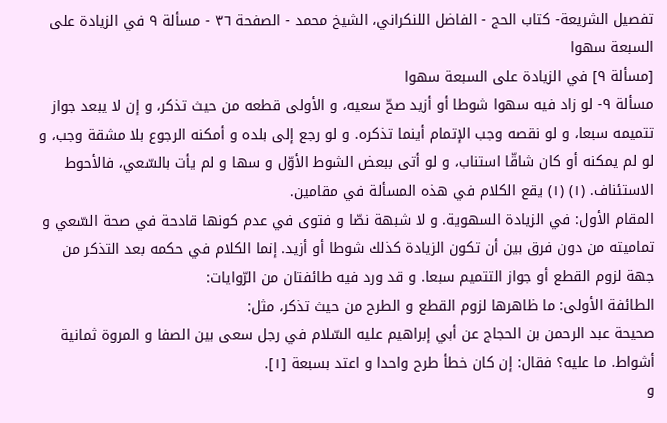تفصيل الشريعة- كتاب الحج - الفاضل اللنكراني، الشيخ محمد - الصفحة ٣٦ - مسألة ٩ في الزيادة على السبعة سهوا
[مسألة ٩] في الزيادة على السبعة سهوا
مسألة ٩- لو زاد فيه سهوا شوطا أو أزيد صحّ سعيه، و الأولى قطعه من حيث تذكر، و إن لا يبعد جواز تتميمه سبعا، و لو نقصه وجب الإتمام أينما تذكره. و لو رجع إلى بلده و أمكنه الرجوع بلا مشقة وجب، و لو لم يمكنه أو كان شاقّا استناب، و لو أتى ببعض الشوط الأوّل و سها و لم يأت بالسّعي، فالأحوط الاستئناف. (١) (١) يقع الكلام في هذه المسألة في مقامين.
المقام الأول: في الزيادة السهوية. و لا شبهة نصّا و فتوى في عدم كونها قادحة في صحة السّعي و تماميته من دون فرق بين أن تكون الزيادة كذلك شوطا أو أزيد. إنما الكلام في حكمه بعد التذكر من جهة لزوم القطع أو جواز التتميم سبعا. و قد ورد فيه طائفتان من الرّوايات:
الطائفة الأولى: ما ظاهرها لزوم القطع و الطرح من حيث تذكر، مثل:
صحيحة عبد الرحمن بن الحجاج عن أبي إبراهيم عليه السّلام في رجل سعى بين الصفا و المروة ثمانية أشواط. ما عليه؟ فقال: إن كان خطأ طرح واحدا و اعتد بسبعة [١].
و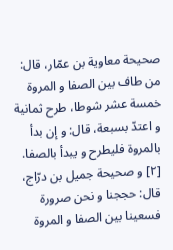صحيحة معاوية بن عمّار، قال: من طاف بين الصفا و المروة خمسة عشر شوطا، طرح ثمانية و اعتدّ بسبعة، قال: و إن بدأ بالمروة فليطرح و يبدأ بالصفا. [٢] و صحيحة جميل بن درّاج، قال: حججنا و نحن صرورة فسعينا بين الصفا و المروة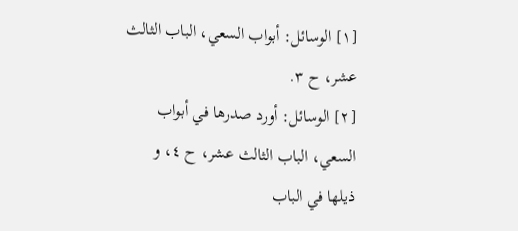[١] الوسائل: أبواب السعي، الباب الثالث عشر، ح ٣.
[٢] الوسائل: أورد صدرها في أبواب السعي، الباب الثالث عشر، ح ٤، و ذيلها في الباب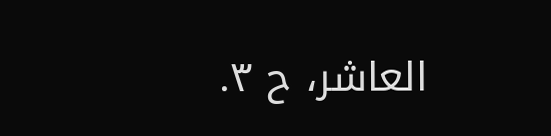العاشر، ح ٣.